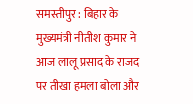समस्तीपुर : बिहार के मुख्यमंत्री नीतीश कुमार ने आज लालू प्रसाद के राजद पर तीखा हमला बोला और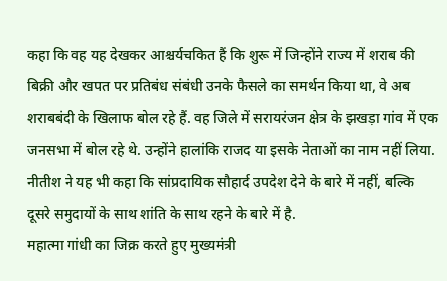कहा कि वह यह देखकर आश्चर्यचकित हैं कि शुरू में जिन्होंने राज्य में शराब की बिक्री और खपत पर प्रतिबंध संबंधी उनके फैसले का समर्थन किया था, वे अब शराबबंदी के खिलाफ बोल रहे हैं. वह जिले में सरायरंजन क्षेत्र के झखड़ा गांव में एक जनसभा में बोल रहे थे. उन्होंने हालांकि राजद या इसके नेताओं का नाम नहीं लिया. नीतीश ने यह भी कहा कि सांप्रदायिक सौहार्द उपदेश देने के बारे में नहीं, बल्कि दूसरे समुदायों के साथ शांति के साथ रहने के बारे में है.
महात्मा गांधी का जिक्र करते हुए मुख्यमंत्री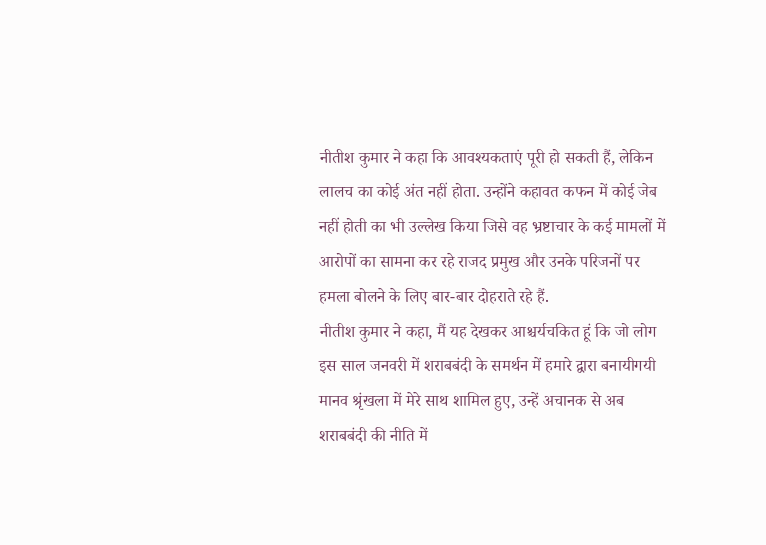नीतीश कुमार ने कहा कि आवश्यकताएं पूरी हो सकती हैं, लेकिन लालच का कोई अंत नहीं होता. उन्होंने कहावत कफन में कोई जेब नहीं होती का भी उल्लेख किया जिसे वह भ्रष्टाचार के कई मामलों में आरोपों का सामना कर रहे राजद प्रमुख और उनके परिजनों पर हमला बोलने के लिए बार-बार दोहराते रहे हैं.
नीतीश कुमार ने कहा, मैं यह देखकर आश्चर्यचकित हूं कि जो लोग इस साल जनवरी में शराबबंदी के समर्थन में हमारे द्वारा बनायीगयी मानव श्रृंखला में मेरे साथ शामिल हुए, उन्हें अचानक से अब शराबबंदी की नीति में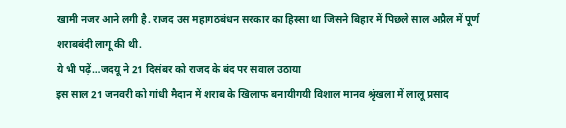खामी नजर आने लगी है. राजद उस महागठबंधन सरकार का हिस्सा था जिसने बिहार में पिछले साल अप्रैल में पूर्ण शराबबंदी लागू की थी.
ये भी पढ़ें…जदयू ने 21 दिसंबर को राजद के बंद पर सवाल उठाया
इस साल 21 जनवरी को गांधी मैदान में शराब के खिलाफ बनायीगयी विशाल मानव श्रृंखला में लालू प्रसाद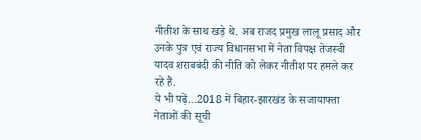नीतीश के साथ खड़े थे. अब राजद प्रमुख लालू प्रसाद और उनके पुत्र एवं राज्य विधानसभा में नेता विपक्ष तेजस्वी यादव शराबबंदी की नीति को लेकर नीतीश पर हमले कर रहे हैं.
ये भी पढ़ें…2018 में बिहार-झारखंड के सजायाफ्ता नेताओं की सूची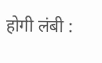होगी लंबी :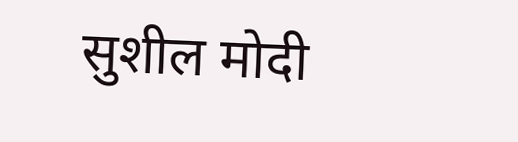सुशील मोदी